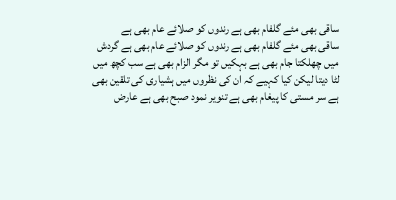ساقی بھی مئے گلفام بھی ہے رندوں کو صلائے عام بھی ہے
ساقی بھی مئے گلفام بھی ہے رندوں کو صلائے عام بھی ہے گردش میں چھلکتا جام بھی ہے بہکیں تو مگر الزام بھی ہے سب کچھ میں لٹا دیتا لیکن کیا کہیے کہ ان کی نظروں میں ہشیاری کی تلقین بھی ہے سر مستی کا پیغام بھی ہے تنویر نمود صبح بھی ہے عارض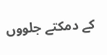کے دمکتے جلووں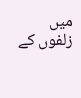میں زلفوں کے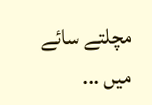مچلتے سائے میں ...